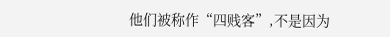他们被称作“四贱客”,不是因为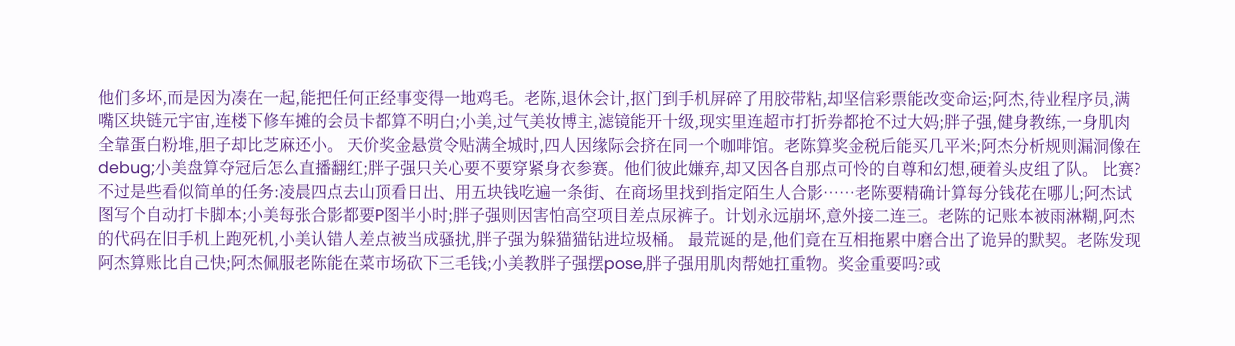他们多坏,而是因为凑在一起,能把任何正经事变得一地鸡毛。老陈,退休会计,抠门到手机屏碎了用胶带粘,却坚信彩票能改变命运;阿杰,待业程序员,满嘴区块链元宇宙,连楼下修车摊的会员卡都算不明白;小美,过气美妆博主,滤镜能开十级,现实里连超市打折券都抢不过大妈;胖子强,健身教练,一身肌肉全靠蛋白粉堆,胆子却比芝麻还小。 天价奖金悬赏令贴满全城时,四人因缘际会挤在同一个咖啡馆。老陈算奖金税后能买几平米;阿杰分析规则漏洞像在debug;小美盘算夺冠后怎么直播翻红;胖子强只关心要不要穿紧身衣参赛。他们彼此嫌弃,却又因各自那点可怜的自尊和幻想,硬着头皮组了队。 比赛?不过是些看似简单的任务:凌晨四点去山顶看日出、用五块钱吃遍一条街、在商场里找到指定陌生人合影……老陈要精确计算每分钱花在哪儿;阿杰试图写个自动打卡脚本;小美每张合影都要P图半小时;胖子强则因害怕高空项目差点尿裤子。计划永远崩坏,意外接二连三。老陈的记账本被雨淋糊,阿杰的代码在旧手机上跑死机,小美认错人差点被当成骚扰,胖子强为躲猫猫钻进垃圾桶。 最荒诞的是,他们竟在互相拖累中磨合出了诡异的默契。老陈发现阿杰算账比自己快;阿杰佩服老陈能在菜市场砍下三毛钱;小美教胖子强摆pose,胖子强用肌肉帮她扛重物。奖金重要吗?或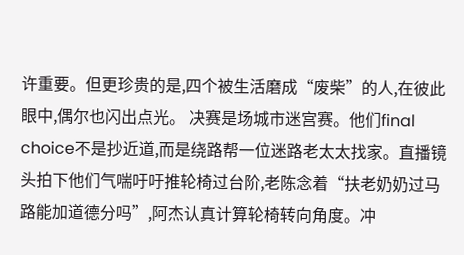许重要。但更珍贵的是,四个被生活磨成“废柴”的人,在彼此眼中,偶尔也闪出点光。 决赛是场城市迷宫赛。他们final choice不是抄近道,而是绕路帮一位迷路老太太找家。直播镜头拍下他们气喘吁吁推轮椅过台阶,老陈念着“扶老奶奶过马路能加道德分吗”,阿杰认真计算轮椅转向角度。冲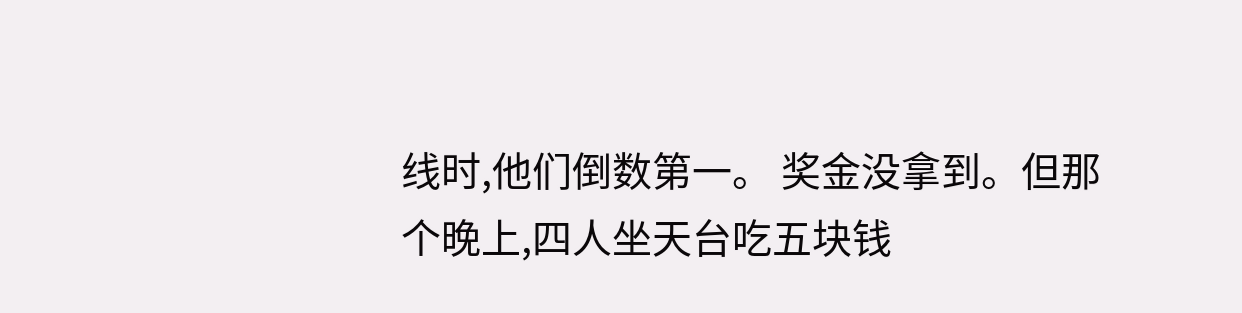线时,他们倒数第一。 奖金没拿到。但那个晚上,四人坐天台吃五块钱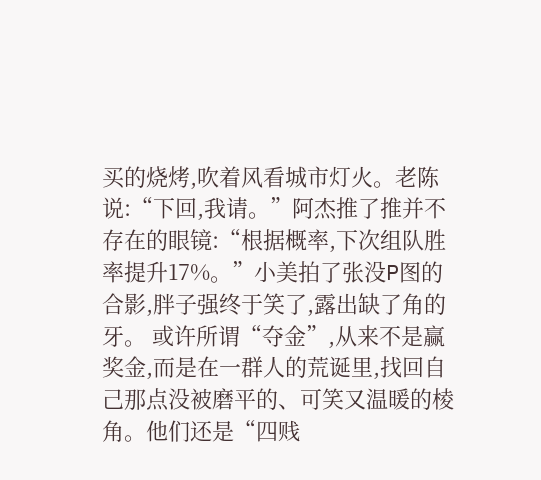买的烧烤,吹着风看城市灯火。老陈说:“下回,我请。”阿杰推了推并不存在的眼镜:“根据概率,下次组队胜率提升17%。”小美拍了张没P图的合影,胖子强终于笑了,露出缺了角的牙。 或许所谓“夺金”,从来不是赢奖金,而是在一群人的荒诞里,找回自己那点没被磨平的、可笑又温暖的棱角。他们还是“四贱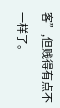客”,但贱得有点不一样了。